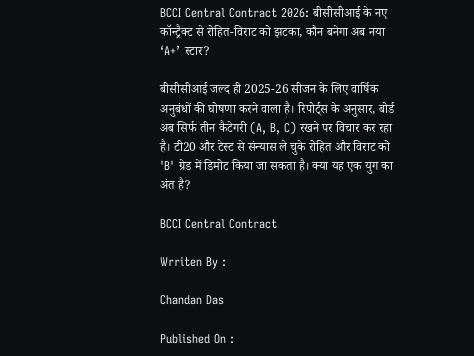BCCI Central Contract 2026: बीसीसीआई के नए कॉन्ट्रैक्ट से रोहित-विराट को झटका, कौन बनेगा अब नया ‘A+’ स्टार?

बीसीसीआई जल्द ही 2025-26 सीजन के लिए वार्षिक अनुबंधों की घोषणा करने वाला है। रिपोर्ट्स के अनुसार, बोर्ड अब सिर्फ तीन कैटेगरी (A, B, C) रखने पर विचार कर रहा है। टी20 और टेस्ट से संन्यास ले चुके रोहित और विराट को 'B' ग्रेड में डिमोट किया जा सकता है। क्या यह एक युग का अंत है?

BCCI Central Contract

Wrriten By :

Chandan Das

Published On :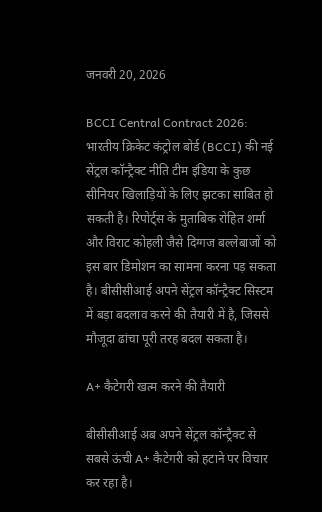जनवरी 20, 2026

BCCI Central Contract 2026: भारतीय क्रिकेट कंट्रोल बोर्ड (BCCI) की नई सेंट्रल कॉन्ट्रैक्ट नीति टीम इंडिया के कुछ सीनियर खिलाड़ियों के लिए झटका साबित हो सकती है। रिपोर्ट्स के मुताबिक रोहित शर्मा और विराट कोहली जैसे दिग्गज बल्लेबाजों को इस बार डिमोशन का सामना करना पड़ सकता है। बीसीसीआई अपने सेंट्रल कॉन्ट्रैक्ट सिस्टम में बड़ा बदलाव करने की तैयारी में है, जिससे मौजूदा ढांचा पूरी तरह बदल सकता है।

A+ कैटेगरी खत्म करने की तैयारी

बीसीसीआई अब अपने सेंट्रल कॉन्ट्रैक्ट से सबसे ऊंची A+ कैटेगरी को हटाने पर विचार कर रहा है।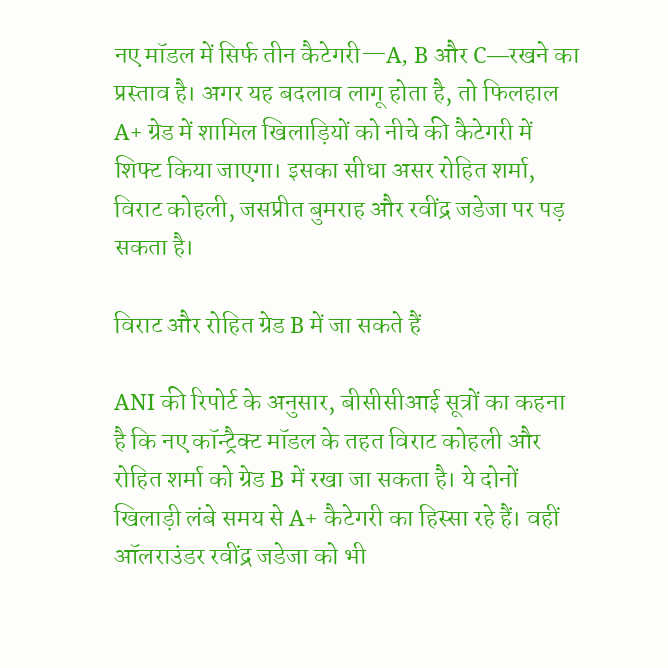नए मॉडल में सिर्फ तीन कैटेगरी—A, B और C—रखने का प्रस्ताव है। अगर यह बदलाव लागू होता है, तो फिलहाल A+ ग्रेड में शामिल खिलाड़ियों को नीचे की कैटेगरी में शिफ्ट किया जाएगा। इसका सीधा असर रोहित शर्मा, विराट कोहली, जसप्रीत बुमराह और रवींद्र जडेजा पर पड़ सकता है।

विराट और रोहित ग्रेड B में जा सकते हैं

ANI की रिपोर्ट के अनुसार, बीसीसीआई सूत्रों का कहना है कि नए कॉन्ट्रैक्ट मॉडल के तहत विराट कोहली और रोहित शर्मा को ग्रेड B में रखा जा सकता है। ये दोनों खिलाड़ी लंबे समय से A+ कैटेगरी का हिस्सा रहे हैं। वहीं ऑलराउंडर रवींद्र जडेजा को भी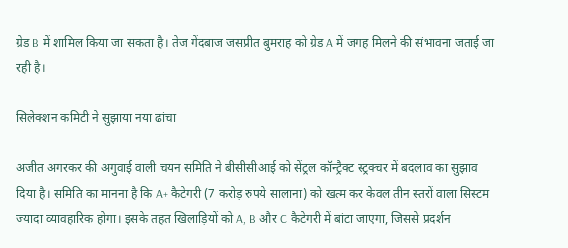ग्रेड B में शामिल किया जा सकता है। तेज गेंदबाज जसप्रीत बुमराह को ग्रेड A में जगह मिलने की संभावना जताई जा रही है।

सिलेक्शन कमिटी ने सुझाया नया ढांचा

अजीत अगरकर की अगुवाई वाली चयन समिति ने बीसीसीआई को सेंट्रल कॉन्ट्रैक्ट स्ट्रक्चर में बदलाव का सुझाव दिया है। समिति का मानना है कि A+ कैटेगरी (7 करोड़ रुपये सालाना) को खत्म कर केवल तीन स्तरों वाला सिस्टम ज्यादा व्यावहारिक होगा। इसके तहत खिलाड़ियों को A, B और C कैटेगरी में बांटा जाएगा, जिससे प्रदर्शन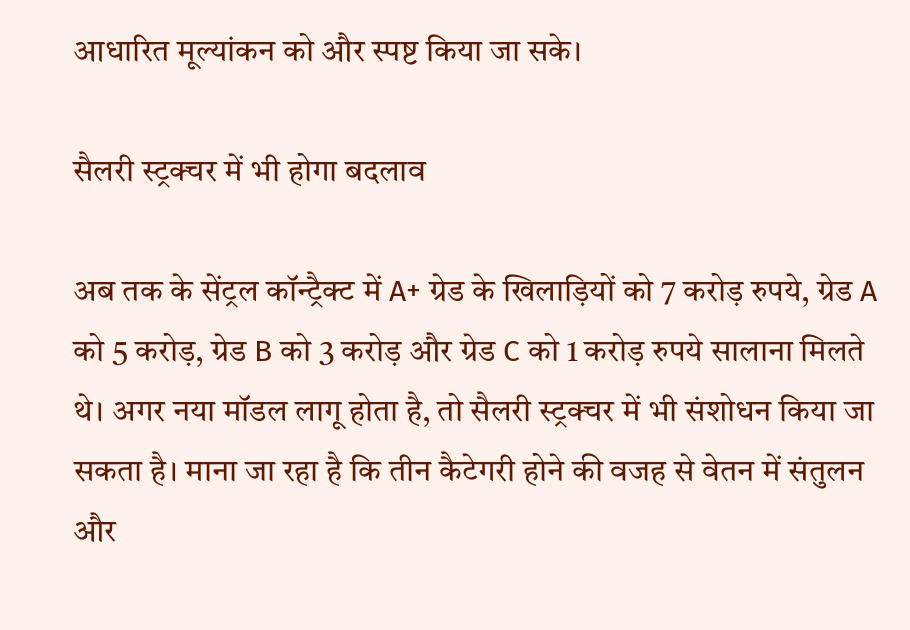आधारित मूल्यांकन को और स्पष्ट किया जा सके।

सैलरी स्ट्रक्चर में भी होगा बदलाव

अब तक के सेंट्रल कॉन्ट्रैक्ट में A+ ग्रेड के खिलाड़ियों को 7 करोड़ रुपये, ग्रेड A को 5 करोड़, ग्रेड B को 3 करोड़ और ग्रेड C को 1 करोड़ रुपये सालाना मिलते थे। अगर नया मॉडल लागू होता है, तो सैलरी स्ट्रक्चर में भी संशोधन किया जा सकता है। माना जा रहा है कि तीन कैटेगरी होने की वजह से वेतन में संतुलन और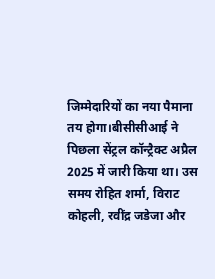जिम्मेदारियों का नया पैमाना तय होगा।बीसीसीआई ने पिछला सेंट्रल कॉन्ट्रैक्ट अप्रैल 2025 में जारी किया था। उस समय रोहित शर्मा, विराट कोहली, रवींद्र जडेजा और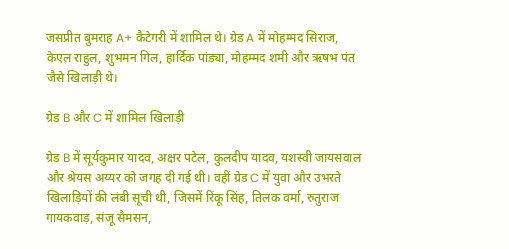जसप्रीत बुमराह A+ कैटेगरी में शामिल थे। ग्रेड A में मोहम्मद सिराज, केएल राहुल, शुभमन गिल, हार्दिक पांड्या, मोहम्मद शमी और ऋषभ पंत जैसे खिलाड़ी थे।

ग्रेड B और C में शामिल खिलाड़ी

ग्रेड B में सूर्यकुमार यादव, अक्षर पटेल, कुलदीप यादव, यशस्वी जायसवाल और श्रेयस अय्यर को जगह दी गई थी। वहीं ग्रेड C में युवा और उभरते खिलाड़ियों की लंबी सूची थी, जिसमें रिंकू सिंह, तिलक वर्मा, रुतुराज गायकवाड़, संजू सैमसन,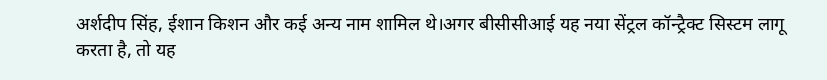अर्शदीप सिंह, ईशान किशन और कई अन्य नाम शामिल थे।अगर बीसीसीआई यह नया सेंट्रल कॉन्ट्रैक्ट सिस्टम लागू करता है, तो यह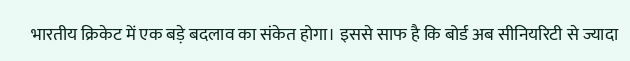भारतीय क्रिकेट में एक बड़े बदलाव का संकेत होगा। इससे साफ है कि बोर्ड अब सीनियरिटी से ज्यादा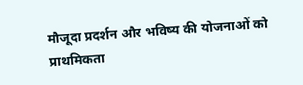मौजूदा प्रदर्शन और भविष्य की योजनाओं को प्राथमिकता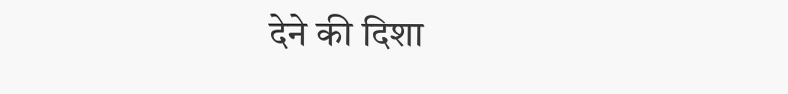देने की दिशा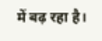में बढ़ रहा है।